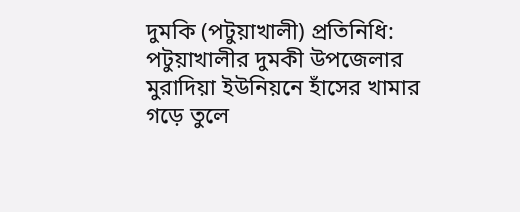দুমকি (পটুয়াখালী) প্রতিনিধি:
পটুয়াখালীর দুমকী উপজেলার মুরাদিয়া ইউনিয়নে হাঁসের খামার গড়ে তুলে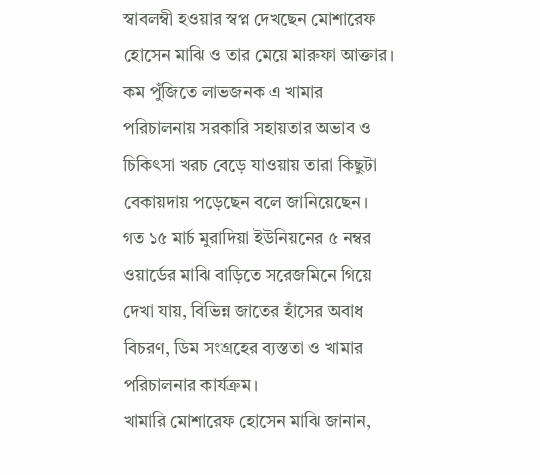স্বাবলম্বী হওয়ার স্বপ্ন দেখছেন মোশারেফ হোসেন মাঝি ও তার মেয়ে মারুফা আক্তার। কম পুঁজিতে লাভজনক এ খামার পরিচালনায় সরকারি সহায়তার অভাব ও চিকিৎসা খরচ বেড়ে যাওয়ায় তারা কিছুটা বেকায়দায় পড়েছেন বলে জানিয়েছেন।
গত ১৫ মার্চ মুরাদিয়া ইউনিয়নের ৫ নম্বর ওয়ার্ডের মাঝি বাড়িতে সরেজমিনে গিয়ে দেখা যায়, বিভিন্ন জাতের হাঁসের অবাধ বিচরণ, ডিম সংগ্রহের ব্যস্ততা ও খামার পরিচালনার কার্যক্রম।
খামারি মোশারেফ হোসেন মাঝি জানান,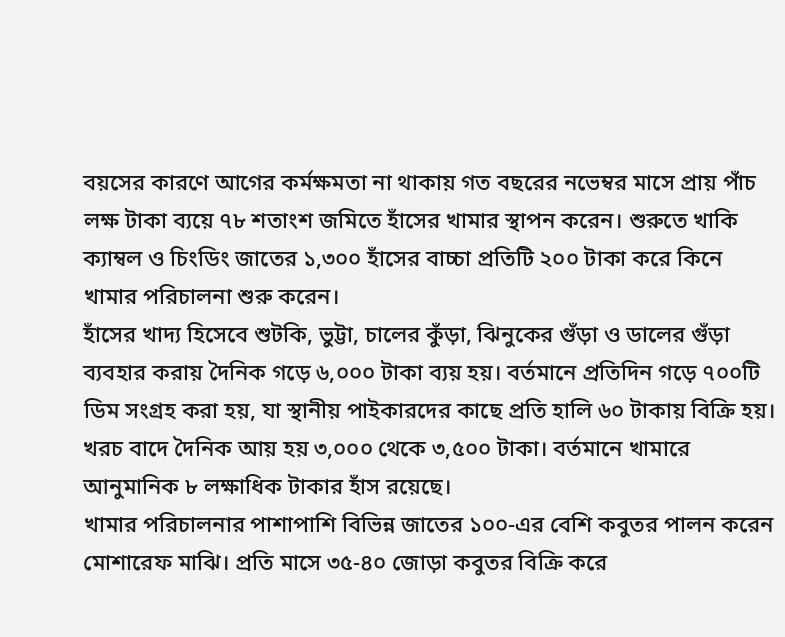বয়সের কারণে আগের কর্মক্ষমতা না থাকায় গত বছরের নভেম্বর মাসে প্রায় পাঁচ লক্ষ টাকা ব্যয়ে ৭৮ শতাংশ জমিতে হাঁসের খামার স্থাপন করেন। শুরুতে খাকি ক্যাম্বল ও চিংডিং জাতের ১,৩০০ হাঁসের বাচ্চা প্রতিটি ২০০ টাকা করে কিনে খামার পরিচালনা শুরু করেন।
হাঁসের খাদ্য হিসেবে শুটকি, ভুট্টা, চালের কুঁড়া, ঝিনুকের গুঁড়া ও ডালের গুঁড়া ব্যবহার করায় দৈনিক গড়ে ৬,০০০ টাকা ব্যয় হয়। বর্তমানে প্রতিদিন গড়ে ৭০০টি ডিম সংগ্রহ করা হয়, যা স্থানীয় পাইকারদের কাছে প্রতি হালি ৬০ টাকায় বিক্রি হয়। খরচ বাদে দৈনিক আয় হয় ৩,০০০ থেকে ৩,৫০০ টাকা। বর্তমানে খামারে আনুমানিক ৮ লক্ষাধিক টাকার হাঁস রয়েছে।
খামার পরিচালনার পাশাপাশি বিভিন্ন জাতের ১০০-এর বেশি কবুতর পালন করেন মোশারেফ মাঝি। প্রতি মাসে ৩৫-৪০ জোড়া কবুতর বিক্রি করে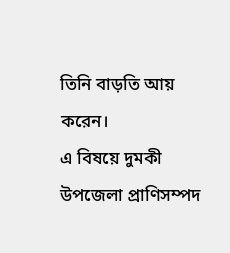তিনি বাড়তি আয় করেন।
এ বিষয়ে দুমকী উপজেলা প্রাণিসম্পদ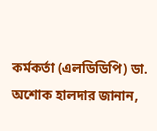কর্মকর্তা (এলডিডিপি) ডা. অশোক হালদার জানান,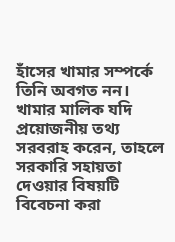হাঁসের খামার সম্পর্কে তিনি অবগত নন। খামার মালিক যদি প্রয়োজনীয় তথ্য সরবরাহ করেন, তাহলে সরকারি সহায়তা দেওয়ার বিষয়টি বিবেচনা করা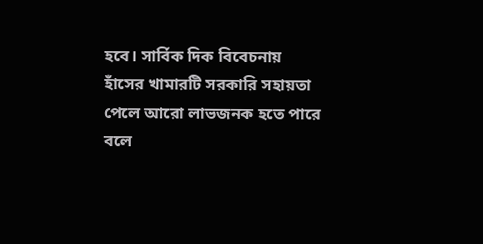হবে। সার্বিক দিক বিবেচনায় হাঁসের খামারটি সরকারি সহায়তা পেলে আরো লাভজনক হতে পারে বলে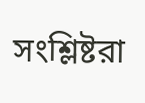সংশ্লিষ্টরা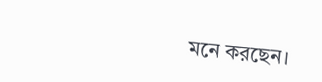মনে করছেন।